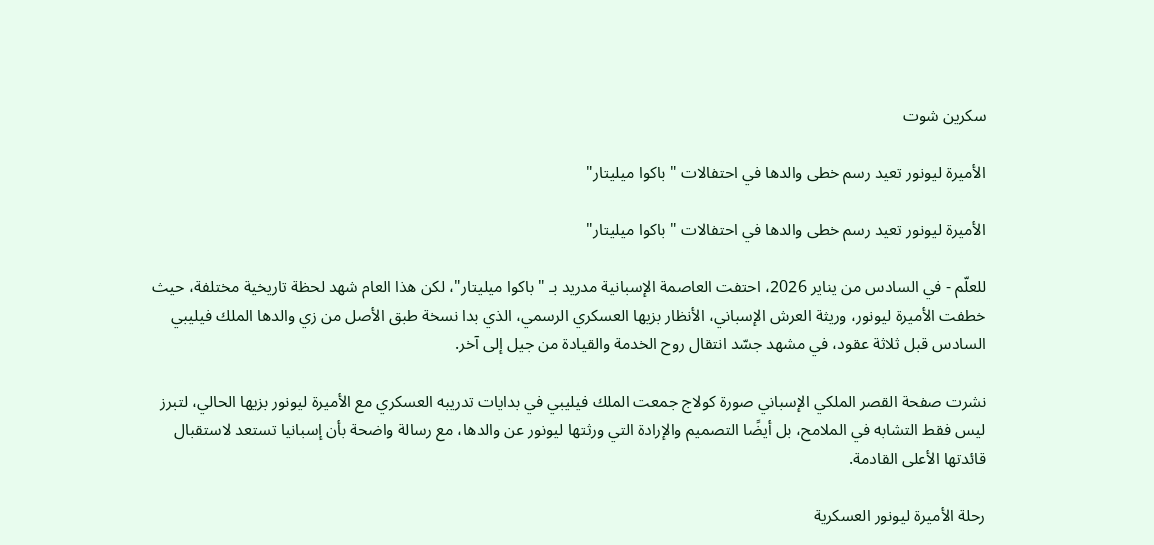سكرين شوت

الأميرة ليونور تعيد رسم خطى والدها في احتفالات "باكوا ميليتار"

الأميرة ليونور تعيد رسم خطى والدها في احتفالات "باكوا ميليتار"

للعلّم - في السادس من يناير 2026، احتفت العاصمة الإسبانية مدريد بـ "باكوا ميليتار"، لكن هذا العام شهد لحظة تاريخية مختلفة، حيث خطفت الأميرة ليونور، وريثة العرش الإسباني، الأنظار بزيها العسكري الرسمي، الذي بدا نسخة طبق الأصل من زي والدها الملك فيليبي السادس قبل ثلاثة عقود، في مشهد جسّد انتقال روح الخدمة والقيادة من جيل إلى آخر.

نشرت صفحة القصر الملكي الإسباني صورة كولاج جمعت الملك فيليبي في بدايات تدريبه العسكري مع الأميرة ليونور بزيها الحالي، لتبرز ليس فقط التشابه في الملامح، بل أيضًا التصميم والإرادة التي ورثتها ليونور عن والدها، مع رسالة واضحة بأن إسبانيا تستعد لاستقبال قائدتها الأعلى القادمة.

رحلة الأميرة ليونور العسكرية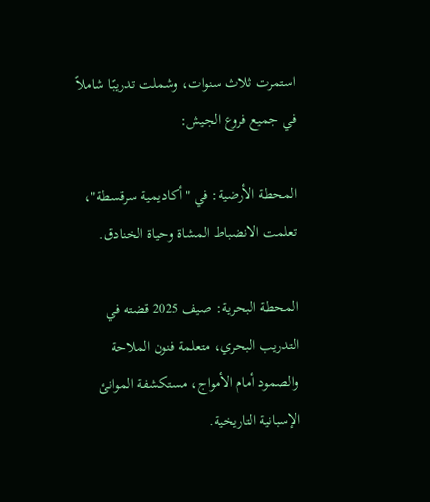استمرت ثلاث سنوات، وشملت تدريبًا شاملاً في جميع فروع الجيش:

المحطة الأرضية: في "أكاديمية سرقسطة"، تعلمت الانضباط المشاة وحياة الخنادق.

المحطة البحرية: صيف 2025 قضته في التدريب البحري، متعلمة فنون الملاحة والصمود أمام الأمواج، مستكشفة الموانئ الإسبانية التاريخية.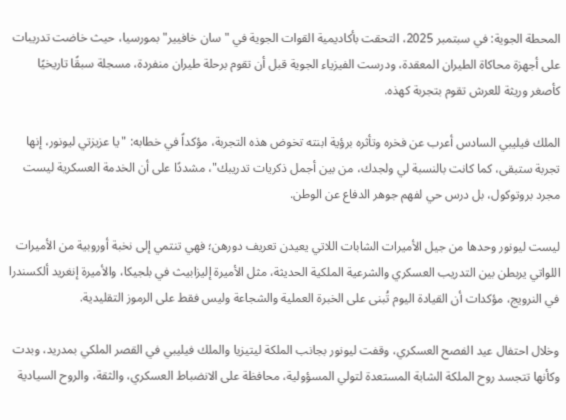المحطة الجوية: في سبتمبر 2025، التحقت بأكاديمية القوات الجوية في "سان خافيير" بمورسيا، حيث خاضت تدريبات على أجهزة محاكاة الطيران المعقدة، ودرست الفيزياء الجوية قبل أن تقوم برحلة طيران منفردة، مسجلة سبقًا تاريخيًا كأصغر وريثة للعرش تقوم بتجربة كهذه.

الملك فيليبي السادس أعرب عن فخره وتأثره برؤية ابنته تخوض هذه التجربة، مؤكداً في خطابه: "يا عزيزتي ليونور، إنها تجربة ستبقى، كما كانت بالنسبة لي ولجدك، من بين أجمل ذكريات تدريبك"، مشددًا على أن الخدمة العسكرية ليست مجرد بروتوكول، بل درس حي لفهم جوهر الدفاع عن الوطن.

ليست ليونور وحدها من جيل الأميرات الشابات اللاتي يعيدن تعريف دورهن؛ فهي تنتمي إلى نخبة أوروبية من الأميرات اللواتي يربطن بين التدريب العسكري والشرعية الملكية الحديثة، مثل الأميرة إليزابيث في بلجيكا، والأميرة إنغريد ألكسندرا في النرويج، مؤكدات أن القيادة اليوم تُبنى على الخبرة العملية والشجاعة وليس فقط على الرموز التقليدية.

وخلال احتفال عيد الفصح العسكري، وقفت ليونور بجانب الملكة ليتيزيا والملك فيليبي في القصر الملكي بمدريد، وبدت وكأنها تتجسد روح الملكة الشابة المستعدة لتولي المسؤولية، محافظة على الانضباط العسكري، والثقة، والروح السيادية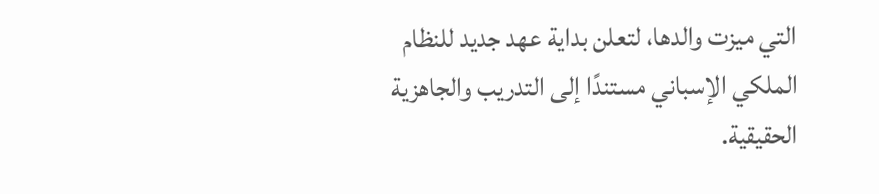التي ميزت والدها، لتعلن بداية عهد جديد للنظام الملكي الإسباني مستندًا إلى التدريب والجاهزية الحقيقية.